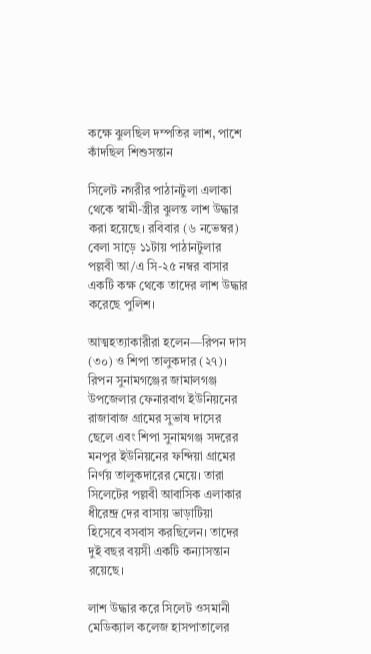কক্ষে ঝুলছিল দম্পতির লাশ, পাশে কাঁদছিল শিশুসন্তান

সিলেট নগরীর পাঠানটুলা এলাকা থেকে স্বামী-স্ত্রীর ঝুলন্ত লাশ উদ্ধার করা হয়েছে। রবিবার (৬ নভেম্বর) বেলা সাড়ে ১১টায় পাঠানটুলার পল্লবী আ/এ সি-২৫ নম্বর বাসার একটি কক্ষ থেকে তাদের লাশ উদ্ধার করেছে পুলিশ।

আত্মহত্যাকারীরা হলেন—রিপন দাস (৩০) ও শিপা তালুকদার (২৭)। রিপন সুনামগঞ্জের জামালগঞ্জ উপজেলার ফেনারবাগ ইউনিয়নের রাজাবাজ গ্রামের সুভাষ দাসের ছেলে এবং শিপা সুনামগঞ্জ সদরের মনপুর ইউনিয়নের ফন্দিয়া গ্রামের নির্ণয় তালুকদারের মেয়ে। তারা সিলেটের পল্লবী আবাসিক এলাকার ধীরেন্দ্র দের বাসায় ভাড়াটিয়া হিসেবে বসবাস করছিলেন। তাদের দুই বছর বয়সী একটি কন্যাসন্তান রয়েছে।

লাশ উদ্ধার করে সিলেট ওসমানী মেডিক্যাল কলেজ হাসপাতালের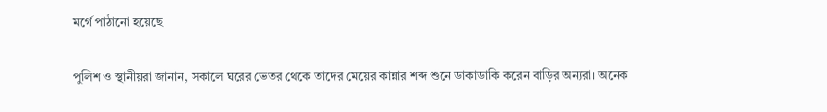মর্গে পাঠানো হয়েছে

পুলিশ ও স্থানীয়রা জানান, সকালে ঘরের ভেতর থেকে তাদের মেয়ের কান্নার শব্দ শুনে ডাকাডাকি করেন বাড়ির অন্যরা। অনেক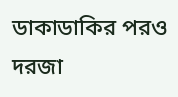ডাকাডাকির পরও দরজা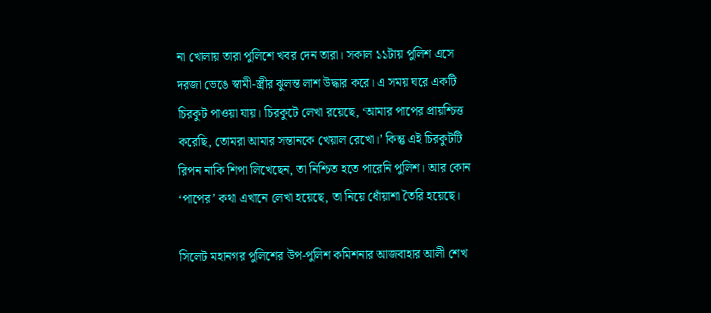না খোলায় তারা পুলিশে খবর দেন তারা। সকাল ১১টায় পুলিশ এসে দরজা ভেঙে স্বামী-স্ত্রীর ঝুলন্ত লাশ উদ্ধার করে। এ সময় ঘরে একটি চিরকুট পাওয়া যায়। চিরকুটে লেখা রয়েছে, ‘আমার পাপের প্রায়শ্চিত্ত করেছি, তোমরা আমার সন্তানকে খেয়াল রেখো।’ কিন্তু এই চিরকুটটি রিপন নাকি শিপা লিখেছেন, তা নিশ্চিত হতে পারেনি পুলিশ। আর কোন ‘পাপের’ কথা এখানে লেখা হয়েছে, তা নিয়ে ধোঁয়াশা তৈরি হয়েছে।

সিলেট মহানগর পুলিশের উপ-পুলিশ কমিশনার আজবাহার আলী শেখ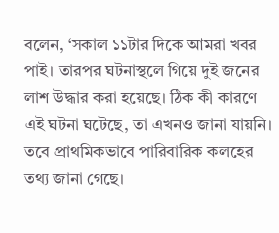বলেন, ‘সকাল ১১টার দিকে আমরা খবর পাই। তারপর ঘটনাস্থলে গিয়ে দুই জনের লাশ উদ্ধার করা হয়েছে। ঠিক কী কারণে এই ঘটনা ঘটেছে, তা এখনও জানা যায়নি। তবে প্রাথমিকভাবে পারিবারিক কলহের তথ্য জানা গেছে।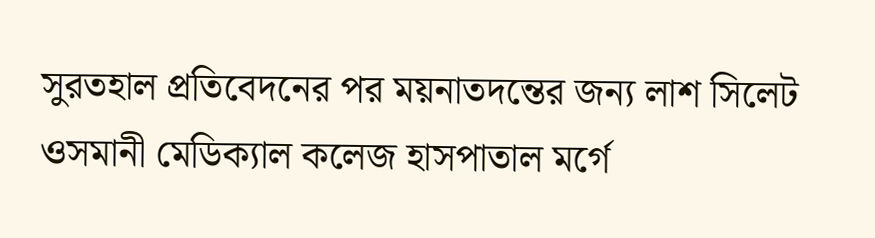সুরতহাল প্রতিবেদনের পর ময়নাতদন্তের জন্য লাশ সিলেট ওসমানী মেডিক্যাল কলেজ হাসপাতাল মর্গে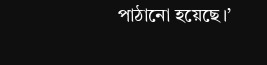পাঠানো হয়েছে।’